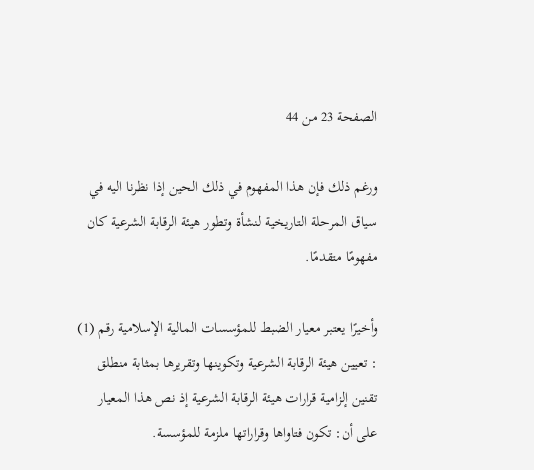الصفحة 23 من 44

ورغم ذلك فإن هذا المفهوم في ذلك الحين إذا نظرنا اليه في سياق المرحلة التاريخية لنشأة وتطور هيئة الرقابة الشرعية كان مفهومًا متقدمًا.

وأخيرًا يعتبر معيار الضبط للمؤسسات المالية الإسلامية رقم (1) : تعيين هيئة الرقابة الشرعية وتكوينها وتقريرها بمثابة منطلق تقنين إلزامية قرارات هيئة الرقابة الشرعية إذ نص هذا المعيار على أن: تكون فتاواها وقراراتها ملزمة للمؤسسة.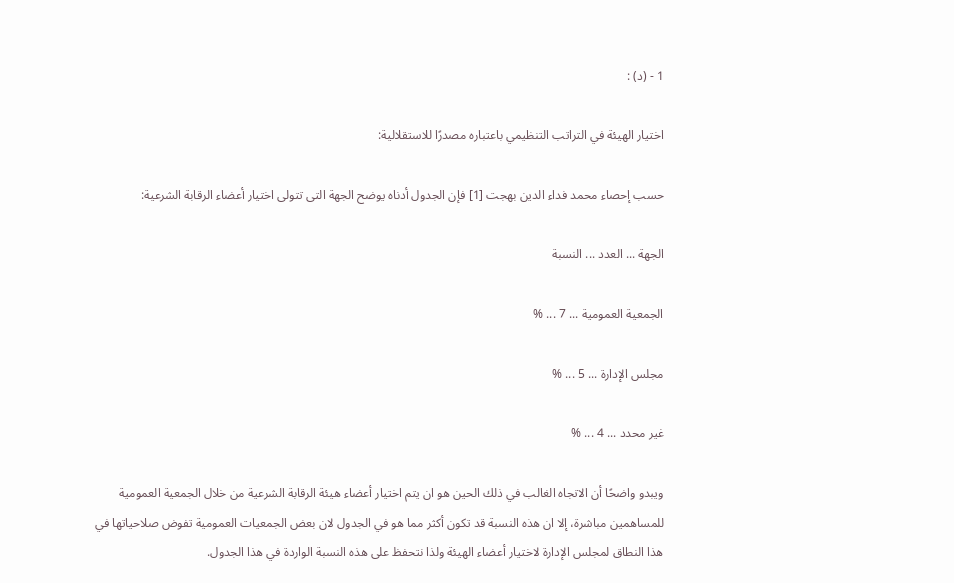1 - (د) :

اختيار الهيئة في التراتب التنظيمي باعتباره مصدرًا للاستقلالية:

حسب إحصاء محمد فداء الدين بهجت [1] فإن الجدول أدناه يوضح الجهة التى تتولى اختيار أعضاء الرقابة الشرعية:

الجهة ... العدد ... النسبة

الجمعية العمومية ... 7 ... %

مجلس الإدارة ... 5 ... %

غير محدد ... 4 ... %

ويبدو واضحًا أن الاتجاه الغالب في ذلك الحين هو ان يتم اختيار أعضاء هيئة الرقابة الشرعية من خلال الجمعية العمومية للمساهمين مباشرة، إلا ان هذه النسبة قد تكون أكثر مما هو في الجدول لان بعض الجمعيات العمومية تفوض صلاحياتها في هذا النطاق لمجلس الإدارة لاختيار أعضاء الهيئة ولذا نتحفظ على هذه النسبة الواردة في هذا الجدول.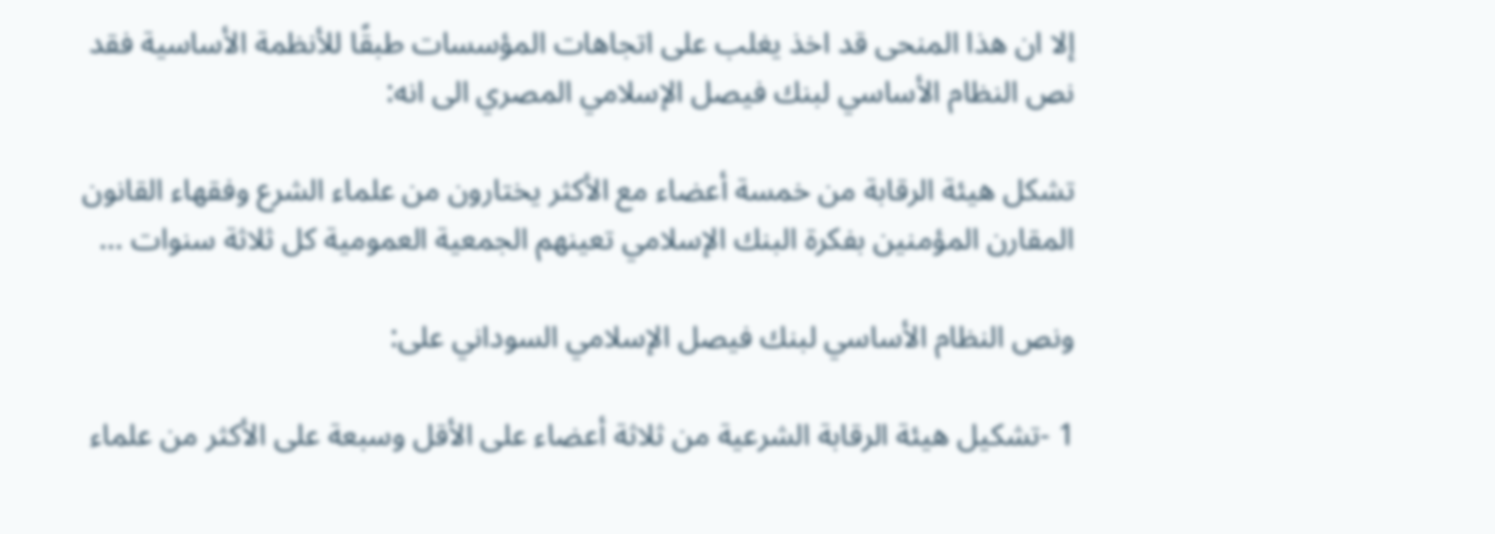إلا ان هذا المنحى قد اخذ يغلب على اتجاهات المؤسسات طبقًا للأنظمة الأساسية فقد نص النظام الأساسي لبنك فيصل الإسلامي المصري الى انه:

تشكل هيئة الرقابة من خمسة أعضاء مع الأكثر يختارون من علماء الشرع وفقهاء القانون المقارن المؤمنين بفكرة البنك الإسلامي تعينهم الجمعية العمومية كل ثلاثة سنوات ...

ونص النظام الأساسي لبنك فيصل الإسلامي السوداني على:

1 -تشكيل هيئة الرقابة الشرعية من ثلاثة أعضاء على الأقل وسبعة على الأكثر من علماء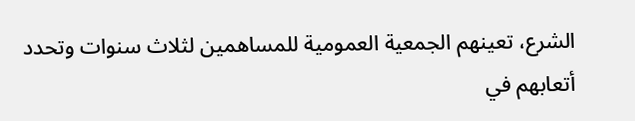الشرع، تعينهم الجمعية العمومية للمساهمين لثلاث سنوات وتحدد أتعابهم في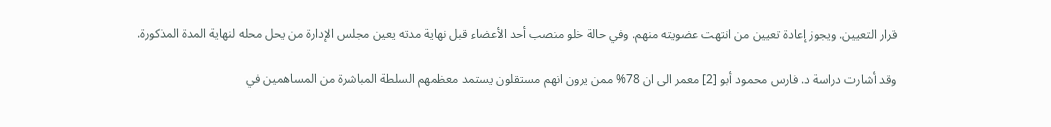قرار التعيين. ويجوز إعادة تعيين من انتهت عضويته منهم. وفي حالة خلو منصب أحد الأعضاء قبل نهاية مدته يعين مجلس الإدارة من يحل محله لنهاية المدة المذكورة.

وقد أشارت دراسة د. فارس محمود أبو [2] معمر الى ان 78% ممن يرون انهم مستقلون يستمد معظمهم السلطة المباشرة من المساهمين في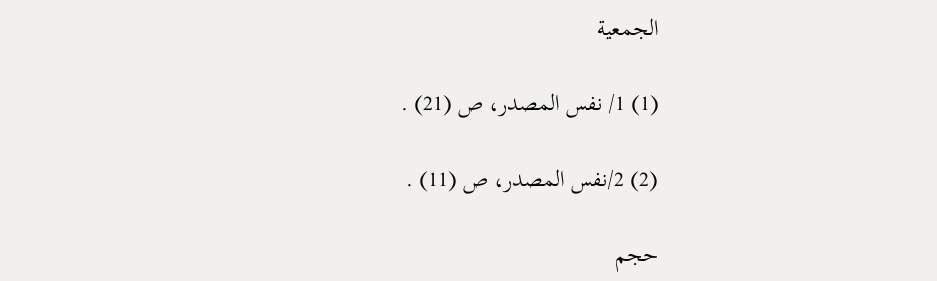الجمعية

(1) 1/ نفس المصدر، ص (21) .

(2) 2/نفس المصدر، ص (11) .

حجم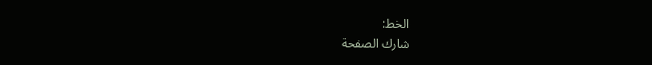الخط:
شارك الصفحة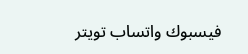فيسبوك واتساب تويتر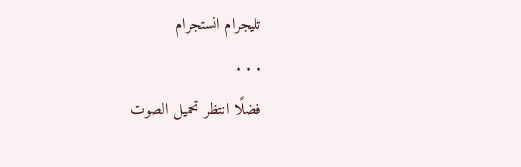تليجرام انستجرام
. . .
فضلًا انتظر تحميل الصوت